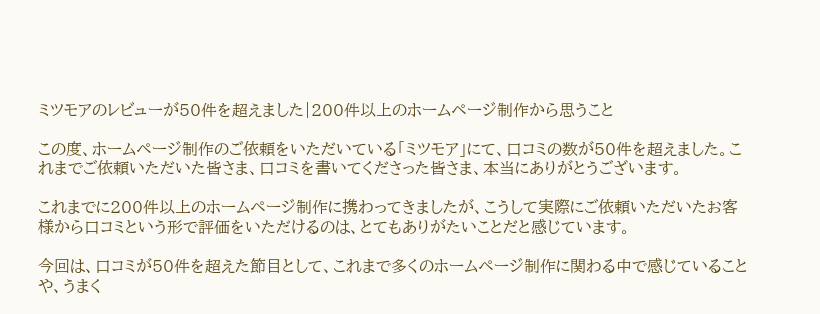ミツモアのレビューが50件を超えました|200件以上のホームページ制作から思うこと

この度、ホームページ制作のご依頼をいただいている「ミツモア」にて、口コミの数が50件を超えました。これまでご依頼いただいた皆さま、口コミを書いてくださった皆さま、本当にありがとうございます。

これまでに200件以上のホームページ制作に携わってきましたが、こうして実際にご依頼いただいたお客様から口コミという形で評価をいただけるのは、とてもありがたいことだと感じています。

今回は、口コミが50件を超えた節目として、これまで多くのホームページ制作に関わる中で感じていることや、うまく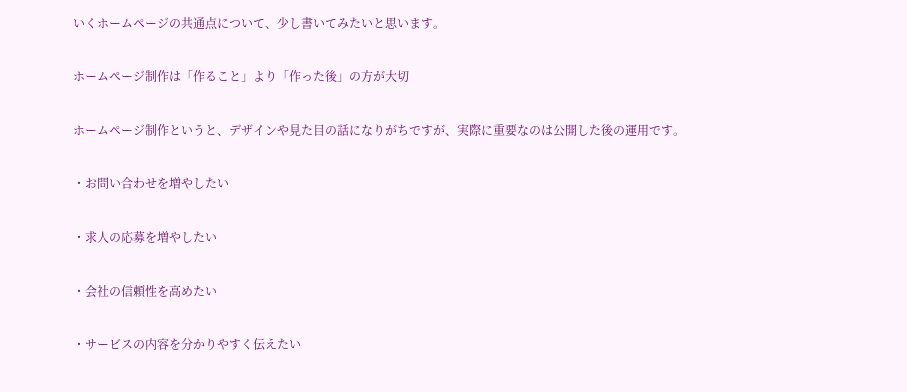いくホームページの共通点について、少し書いてみたいと思います。

ホームページ制作は「作ること」より「作った後」の方が大切

ホームページ制作というと、デザインや見た目の話になりがちですが、実際に重要なのは公開した後の運用です。

・お問い合わせを増やしたい

・求人の応募を増やしたい

・会社の信頼性を高めたい

・サービスの内容を分かりやすく伝えたい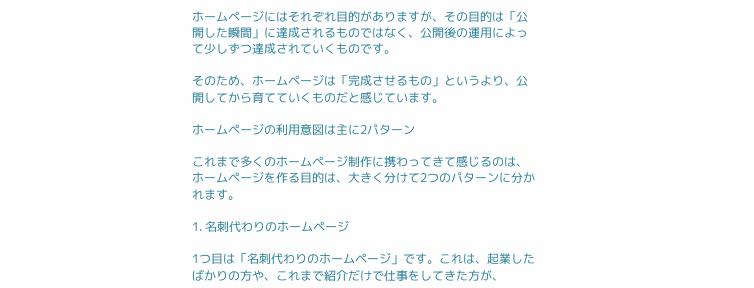ホームページにはそれぞれ目的がありますが、その目的は「公開した瞬間」に達成されるものではなく、公開後の運用によって少しずつ達成されていくものです。

そのため、ホームページは「完成させるもの」というより、公開してから育てていくものだと感じています。

ホームページの利用意図は主に2パターン

これまで多くのホームページ制作に携わってきて感じるのは、ホームページを作る目的は、大きく分けて2つのパターンに分かれます。

1. 名刺代わりのホームページ

1つ目は「名刺代わりのホームページ」です。これは、起業したばかりの方や、これまで紹介だけで仕事をしてきた方が、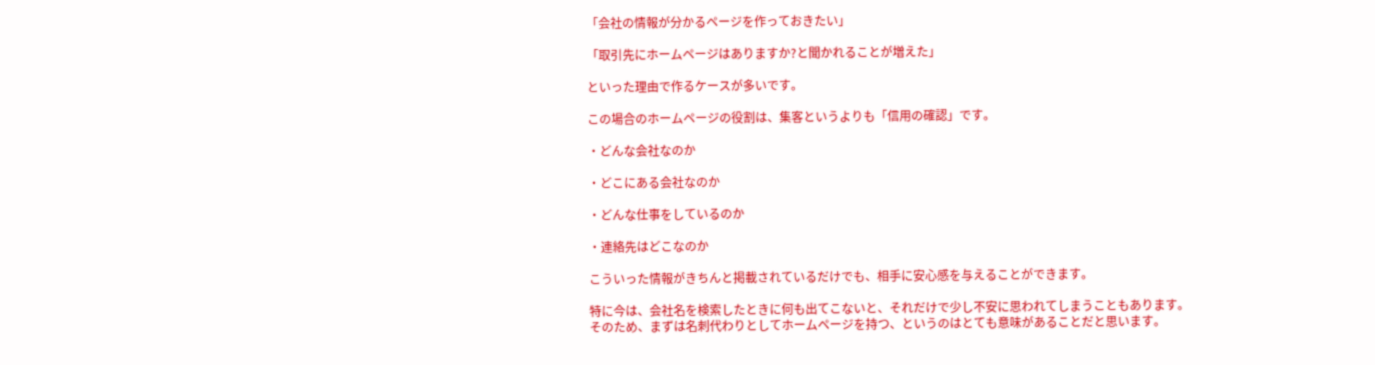「会社の情報が分かるページを作っておきたい」

「取引先にホームページはありますか?と聞かれることが増えた」

といった理由で作るケースが多いです。

この場合のホームページの役割は、集客というよりも「信用の確認」です。

・どんな会社なのか

・どこにある会社なのか

・どんな仕事をしているのか

・連絡先はどこなのか

こういった情報がきちんと掲載されているだけでも、相手に安心感を与えることができます。

特に今は、会社名を検索したときに何も出てこないと、それだけで少し不安に思われてしまうこともあります。そのため、まずは名刺代わりとしてホームページを持つ、というのはとても意味があることだと思います。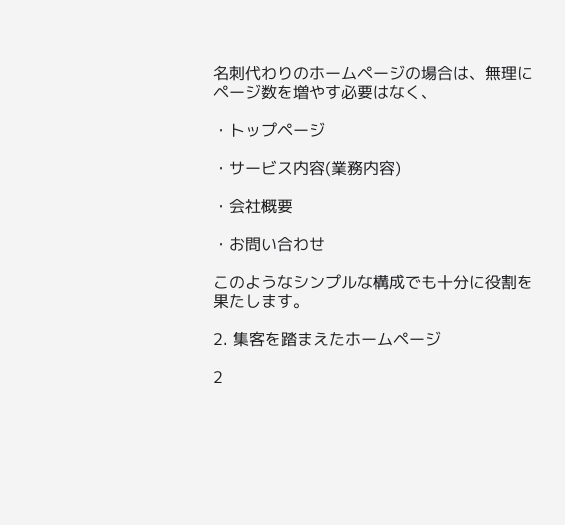名刺代わりのホームページの場合は、無理にページ数を増やす必要はなく、

・トップページ

・サービス内容(業務内容)

・会社概要

・お問い合わせ

このようなシンプルな構成でも十分に役割を果たします。

2. 集客を踏まえたホームページ

2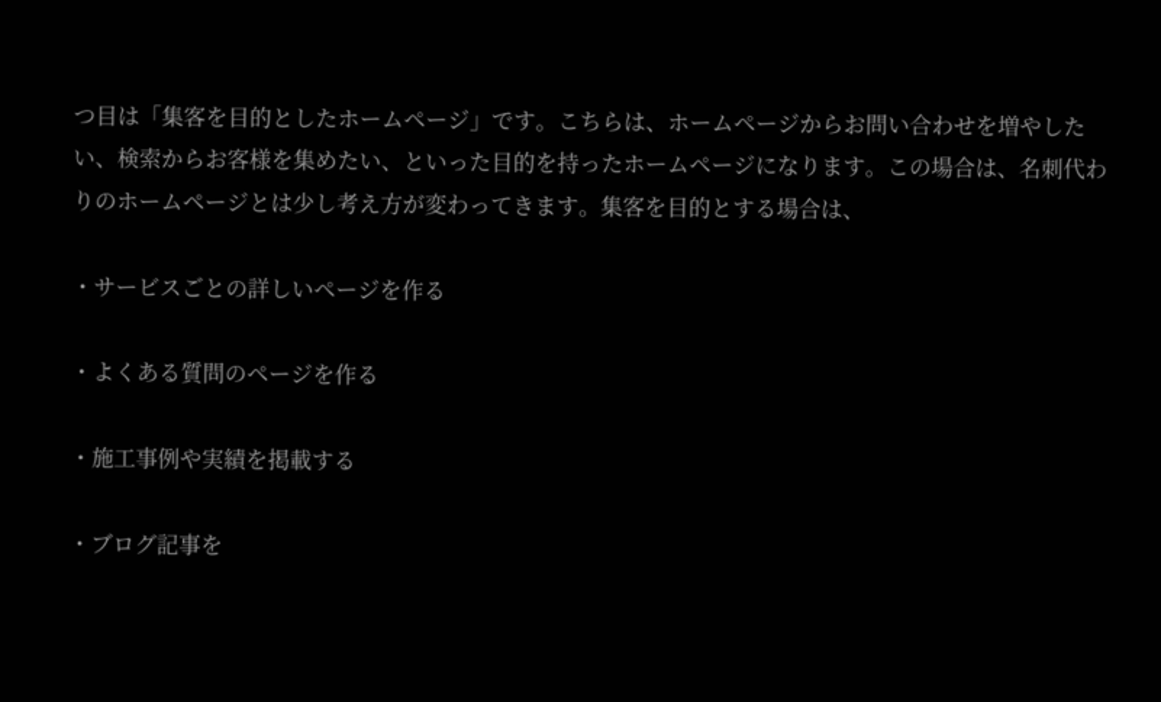つ目は「集客を目的としたホームページ」です。こちらは、ホームページからお問い合わせを増やしたい、検索からお客様を集めたい、といった目的を持ったホームページになります。この場合は、名刺代わりのホームページとは少し考え方が変わってきます。集客を目的とする場合は、

・サービスごとの詳しいページを作る

・よくある質問のページを作る

・施工事例や実績を掲載する

・ブログ記事を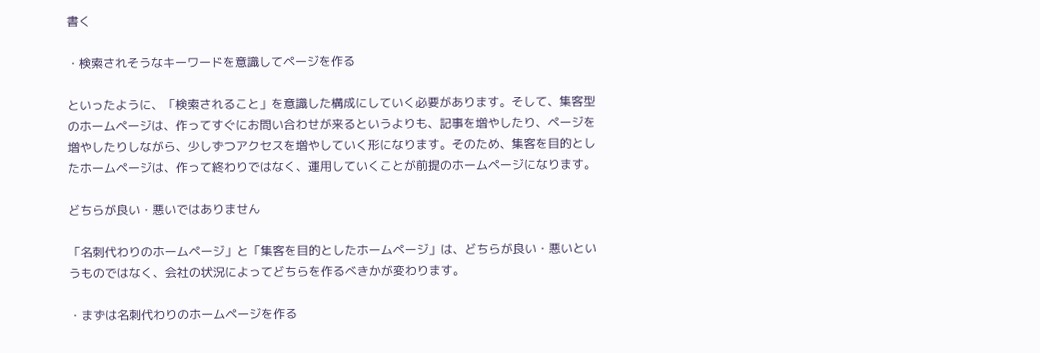書く

・検索されそうなキーワードを意識してページを作る

といったように、「検索されること」を意識した構成にしていく必要があります。そして、集客型のホームページは、作ってすぐにお問い合わせが来るというよりも、記事を増やしたり、ページを増やしたりしながら、少しずつアクセスを増やしていく形になります。そのため、集客を目的としたホームページは、作って終わりではなく、運用していくことが前提のホームページになります。

どちらが良い・悪いではありません

「名刺代わりのホームページ」と「集客を目的としたホームページ」は、どちらが良い・悪いというものではなく、会社の状況によってどちらを作るべきかが変わります。

・まずは名刺代わりのホームページを作る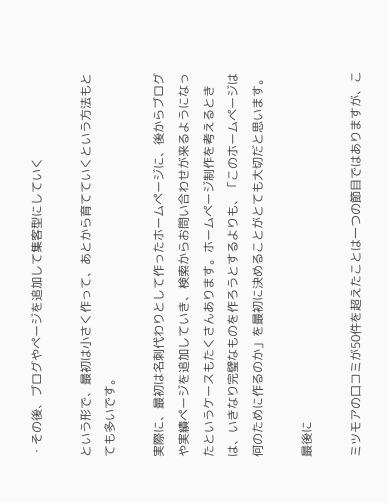・その後、ブログやページを追加して集客型にしていく

という形で、最初は小さく作って、あとから育てていくという方法もとても多いです。

実際に、最初は名刺代わりとして作ったホームページに、後からブログや実績ページを追加していき、検索からお問い合わせが来るようになったというケースもたくさんあります。ホームページ制作を考えるときは、いきなり完璧なものを作ろうとするよりも、「このホームページは何のために作るのか」を最初に決めることがとても大切だと思います。

最後に

ミツモアの口コミが50件を超えたことは一つの節目ではありますが、こ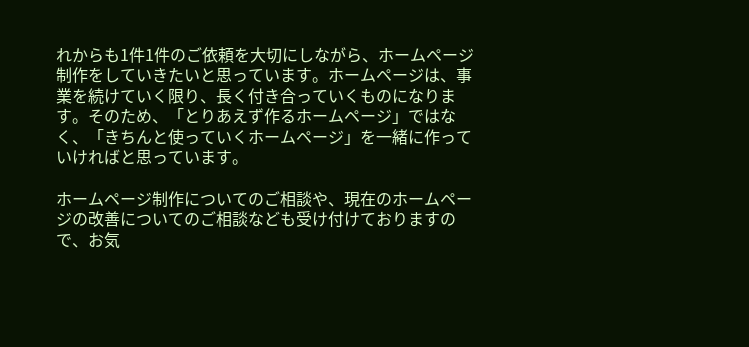れからも1件1件のご依頼を大切にしながら、ホームページ制作をしていきたいと思っています。ホームページは、事業を続けていく限り、長く付き合っていくものになります。そのため、「とりあえず作るホームページ」ではなく、「きちんと使っていくホームページ」を一緒に作っていければと思っています。

ホームページ制作についてのご相談や、現在のホームページの改善についてのご相談なども受け付けておりますので、お気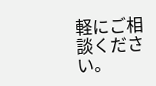軽にご相談ください。